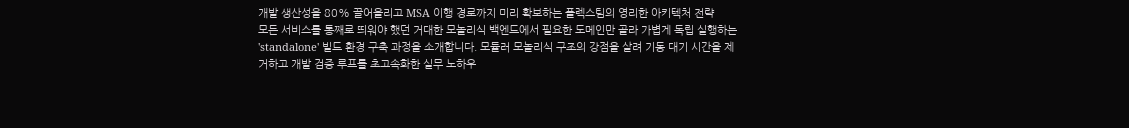개발 생산성을 80% 끌어올리고 MSA 이행 경로까지 미리 확보하는 플렉스팀의 영리한 아키텍처 전략
모든 서비스를 통째로 띄워야 했던 거대한 모놀리식 백엔드에서 필요한 도메인만 골라 가볍게 독립 실행하는 'standalone' 빌드 환경 구축 과정을 소개합니다. 모듈러 모놀리식 구조의 강점을 살려 기동 대기 시간을 제거하고 개발 검증 루프를 초고속화한 실무 노하우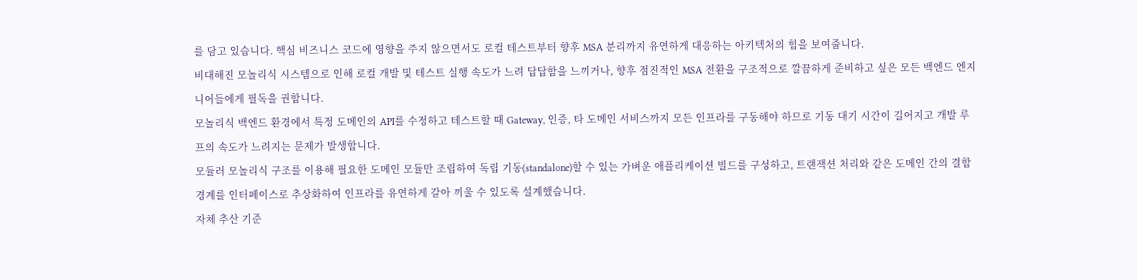를 담고 있습니다. 핵심 비즈니스 코드에 영향을 주지 않으면서도 로컬 테스트부터 향후 MSA 분리까지 유연하게 대응하는 아키텍처의 힘을 보여줍니다.
비대해진 모놀리식 시스템으로 인해 로컬 개발 및 테스트 실행 속도가 느려 답답함을 느끼거나, 향후 점진적인 MSA 전환을 구조적으로 깔끔하게 준비하고 싶은 모든 백엔드 엔지니어들에게 필독을 권합니다.
모놀리식 백엔드 환경에서 특정 도메인의 API를 수정하고 테스트할 때 Gateway, 인증, 타 도메인 서비스까지 모든 인프라를 구동해야 하므로 기동 대기 시간이 길어지고 개발 루프의 속도가 느려지는 문제가 발생합니다.
모듈러 모놀리식 구조를 이용해 필요한 도메인 모듈만 조립하여 독립 기동(standalone)할 수 있는 가벼운 애플리케이션 빌드를 구성하고, 트랜잭션 처리와 같은 도메인 간의 결합 경계를 인터페이스로 추상화하여 인프라를 유연하게 갈아 끼울 수 있도록 설계했습니다.
자체 추산 기준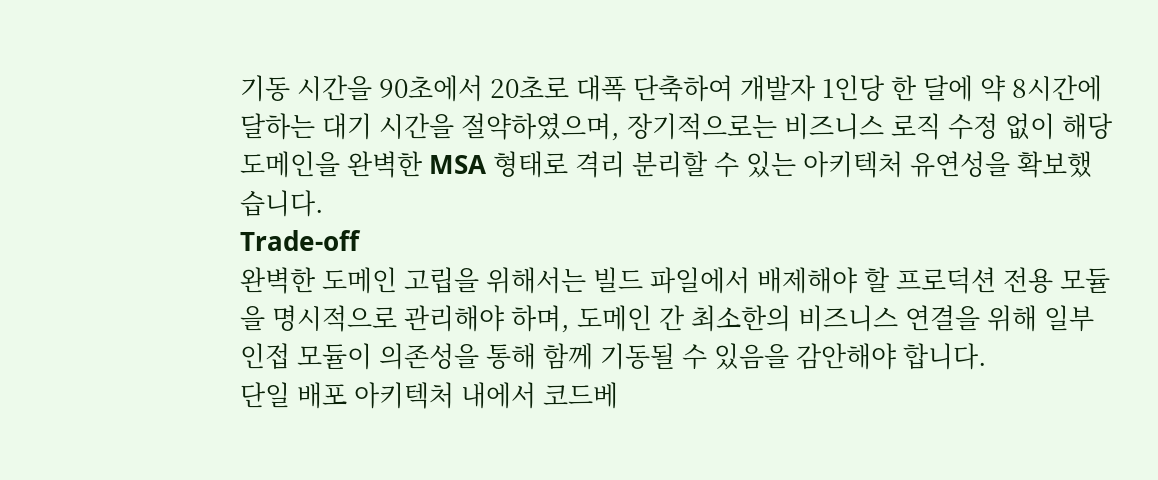기동 시간을 90초에서 20초로 대폭 단축하여 개발자 1인당 한 달에 약 8시간에 달하는 대기 시간을 절약하였으며, 장기적으로는 비즈니스 로직 수정 없이 해당 도메인을 완벽한 MSA 형태로 격리 분리할 수 있는 아키텍처 유연성을 확보했습니다.
Trade-off
완벽한 도메인 고립을 위해서는 빌드 파일에서 배제해야 할 프로덕션 전용 모듈을 명시적으로 관리해야 하며, 도메인 간 최소한의 비즈니스 연결을 위해 일부 인접 모듈이 의존성을 통해 함께 기동될 수 있음을 감안해야 합니다.
단일 배포 아키텍처 내에서 코드베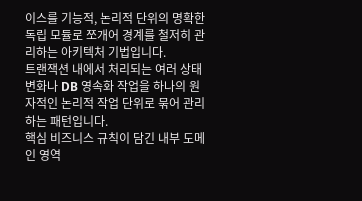이스를 기능적, 논리적 단위의 명확한 독립 모듈로 쪼개어 경계를 철저히 관리하는 아키텍처 기법입니다.
트랜잭션 내에서 처리되는 여러 상태 변화나 DB 영속화 작업을 하나의 원자적인 논리적 작업 단위로 묶어 관리하는 패턴입니다.
핵심 비즈니스 규칙이 담긴 내부 도메인 영역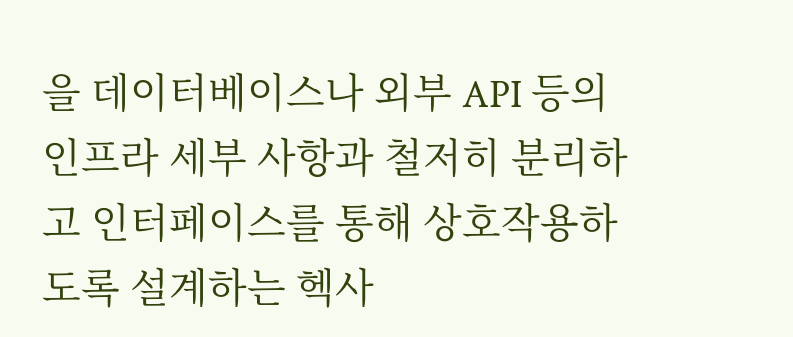을 데이터베이스나 외부 API 등의 인프라 세부 사항과 철저히 분리하고 인터페이스를 통해 상호작용하도록 설계하는 헥사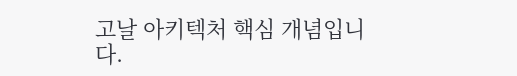고날 아키텍처 핵심 개념입니다.